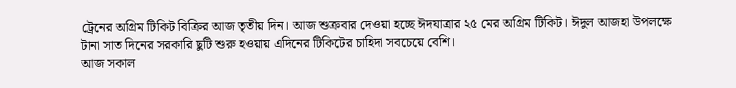ট্রেনের অগ্রিম টিকিট বিক্রির আজ তৃতীয় দিন। আজ শুক্রবার দেওয়া হচ্ছে ঈদযাত্রার ২৫ মের অগ্রিম টিকিট। ঈদুল আজহা উপলক্ষে টানা সাত দিনের সরকারি ছুটি শুরু হওয়ায় এদিনের টিকিটের চাহিদা সবচেয়ে বেশি।
আজ সকাল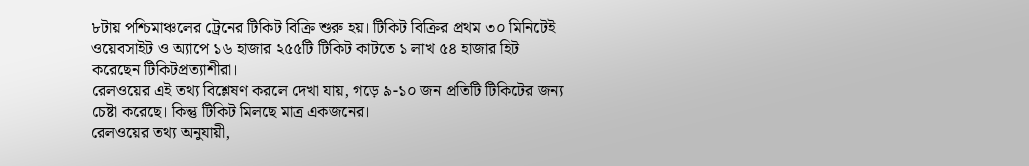৮টায় পশ্চিমাঞ্চলের ট্রেনের টিকিট বিক্রি শুরু হয়। টিকিট বিক্রির প্রথম ৩০ মিনিটেই ওয়েবসাইট ও অ্যাপে ১৬ হাজার ২৫৫টি টিকিট কাটতে ১ লাখ ৫৪ হাজার হিট করেছেন টিকিটপ্রত্যাশীরা।
রেলওয়ের এই তথ্য বিশ্লেষণ করলে দেখা যায়, গড়ে ৯-১০ জন প্রতিটি টিকিটের জন্য চেষ্টা করেছে। কিন্তু টিকিট মিলছে মাত্র একজনের।
রেলওয়ের তথ্য অনুযায়ী,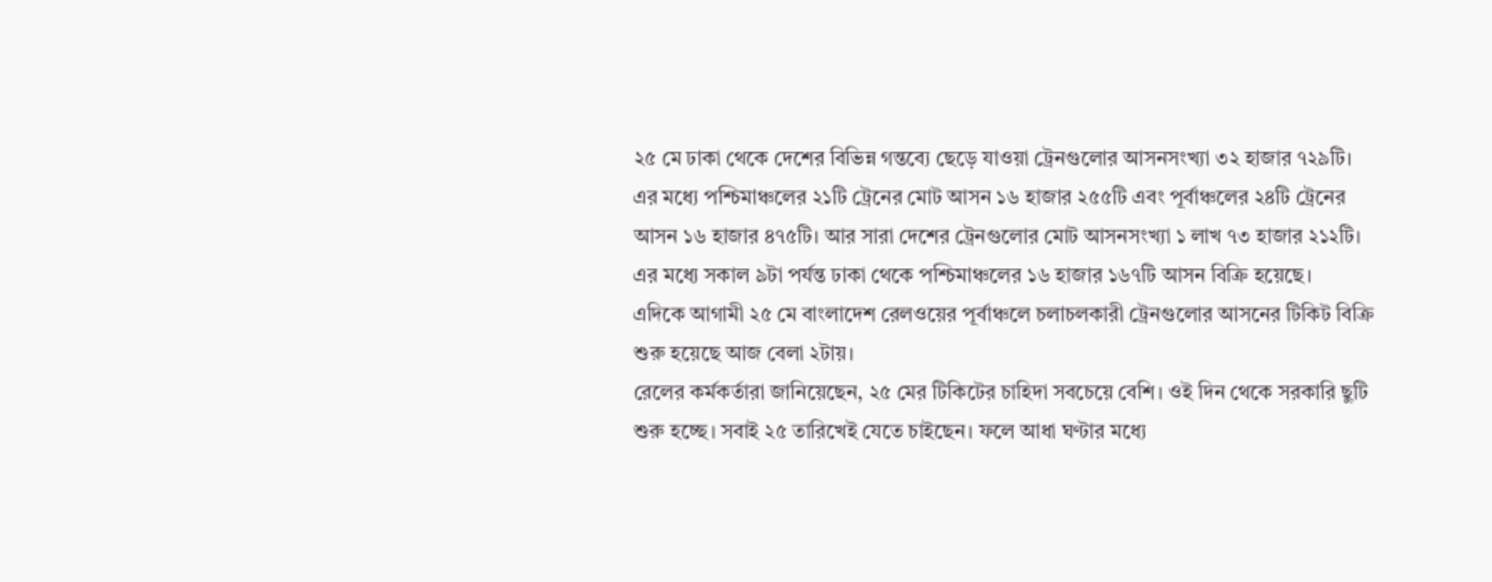২৫ মে ঢাকা থেকে দেশের বিভিন্ন গন্তব্যে ছেড়ে যাওয়া ট্রেনগুলোর আসনসংখ্যা ৩২ হাজার ৭২৯টি। এর মধ্যে পশ্চিমাঞ্চলের ২১টি ট্রেনের মোট আসন ১৬ হাজার ২৫৫টি এবং পূর্বাঞ্চলের ২৪টি ট্রেনের আসন ১৬ হাজার ৪৭৫টি। আর সারা দেশের ট্রেনগুলোর মোট আসনসংখ্যা ১ লাখ ৭৩ হাজার ২১২টি।
এর মধ্যে সকাল ৯টা পর্যন্ত ঢাকা থেকে পশ্চিমাঞ্চলের ১৬ হাজার ১৬৭টি আসন বিক্রি হয়েছে।
এদিকে আগামী ২৫ মে বাংলাদেশ রেলওয়ের পূর্বাঞ্চলে চলাচলকারী ট্রেনগুলোর আসনের টিকিট বিক্রি শুরু হয়েছে আজ বেলা ২টায়।
রেলের কর্মকর্তারা জানিয়েছেন, ২৫ মের টিকিটের চাহিদা সবচেয়ে বেশি। ওই দিন থেকে সরকারি ছুটি শুরু হচ্ছে। সবাই ২৫ তারিখেই যেতে চাইছেন। ফলে আধা ঘণ্টার মধ্যে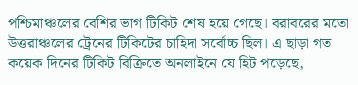পশ্চিমাঞ্চলের বেশির ভাগ টিকিট শেষ হয়ে গেছে। বরাবরের মতো উত্তরাঞ্চলের ট্রেনের টিকিটের চাহিদা সর্বোচ্চ ছিল। এ ছাড়া গত কয়েক দিনের টিকিট বিক্রিতে অনলাইনে যে হিট পড়েছে,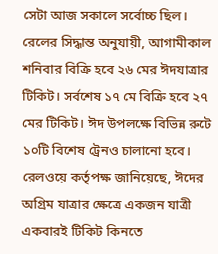সেটা আজ সকালে সর্বোচ্চ ছিল।
রেলের সিদ্ধান্ত অনুযায়ী, আগামীকাল শনিবার বিক্রি হবে ২৬ মের ঈদযাত্রার টিকিট। সর্বশেষ ১৭ মে বিক্রি হবে ২৭ মের টিকিট। ঈদ উপলক্ষে বিভিন্ন রুটে ১০টি বিশেষ ট্রেনও চালানো হবে।
রেলওয়ে কর্তৃপক্ষ জানিয়েছে, ঈদের অগ্রিম যাত্রার ক্ষেত্রে একজন যাত্রী একবারই টিকিট কিনতে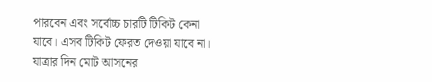পারবেন এবং সর্বোচ্চ চারটি টিকিট কেনা যাবে। এসব টিকিট ফেরত দেওয়া যাবে না। যাত্রার দিন মোট আসনের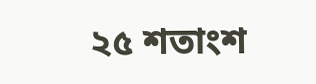২৫ শতাংশ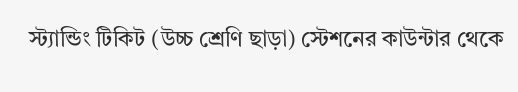স্ট্যান্ডিং টিকিট (উচ্চ শ্রেণি ছাড়া) স্টেশনের কাউন্টার থেকে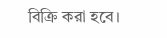বিক্রি করা হবে।